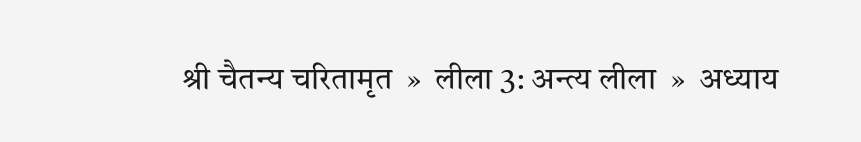श्री चैतन्य चरितामृत  »  लीला 3: अन्त्य लीला  »  अध्याय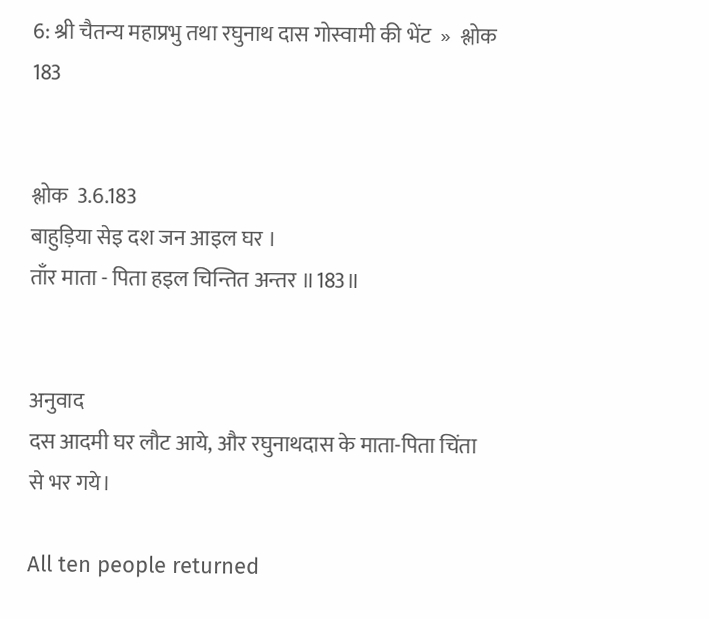6: श्री चैतन्य महाप्रभु तथा रघुनाथ दास गोस्वामी की भेंट  »  श्लोक 183


श्लोक  3.6.183
बाहुड़िया सेइ दश जन आइल घर ।
ताँर माता - पिता हइल चिन्तित अन्तर ॥183॥


अनुवाद
दस आदमी घर लौट आये, और रघुनाथदास के माता-पिता चिंता से भर गये।

All ten people returned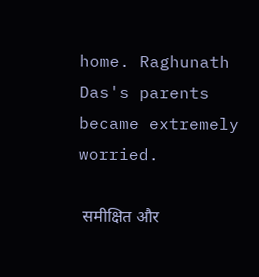home. Raghunath Das's parents became extremely worried.

 समीक्षित और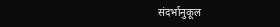संदर्भानुकूल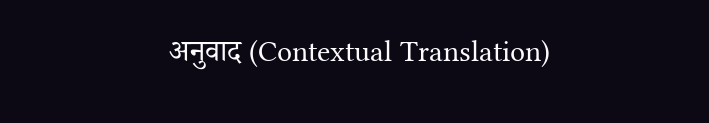अनुवाद (Contextual Translation)